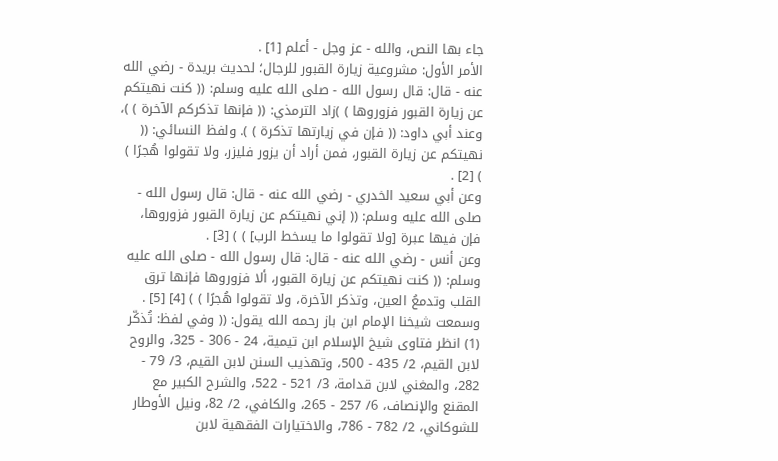جاء بها النص، والله - عز وجل - أعلم [1] .
الأمر الأول: مشروعية زيارة القبور للرجال؛ لحديث بريدة - رضي الله عنه - قال: قال رسول الله - صلى الله عليه وسلم: (( كنت نهيتكم عن زيارة القبور فزوروها ) )زاد الترمذي: (( فإنها تذكركم الآخرة ) )، وعند أبي داود: (( فإن في زيارتها تذكرة ) ). ولفظ النسائي: (( نهيتكم عن زيارة القبور، فمن أراد أن يزور فليزر، ولا تقولوا هُجرًا ) ) [2] .
وعن أبي سعيد الخدري - رضي الله عنه - قال: قال رسول الله - صلى الله عليه وسلم: (( إني نهيتكم عن زيارة القبور فزوروها، فإن فيها عبرة [ولا تقولوا ما يسخط الرب] ) ) [3] .
وعن أنس - رضي الله عنه - قال: قال رسول الله - صلى الله عليه وسلم: (( كنت نهيتكم عن زيارة القبور، ألا فزوروها فإنها ترق القلب وتدمعُ العين، وتذكر الآخرة، ولا تقولوا هُجرًا ) ) [4] [5] .
وسمعت شيخنا الإمام ابن باز رحمه الله يقول: (( وفي لفظ: تُذكّر
(1) انظر فتاوى شيخ الإسلام ابن تيمية، 24 - 306 - 325، والروح لابن القيم، 2/ 435 - 500، وتهذيب السنن لابن القيم، 3/ 79 - 282، والمغني لابن قدامة، 3/ 521 - 522، والشرح الكبير مع المقنع والإنصاف، 6/ 257 - 265، والكافي، 2/ 82، ونيل الأوطار للشوكاني، 2/ 782 - 786، والاختيارات الفقهية لابن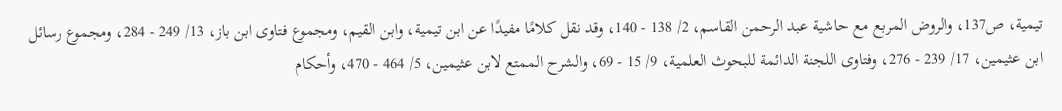تيمية، ص137، والروض المربع مع حاشية عبد الرحمن القاسم، 2/ 138 - 140، وقد نقل كلامًا مفيدًا عن ابن تيمية، وابن القيم، ومجموع فتاوى ابن باز، 13/ 249 - 284، ومجموع رسائل ابن عثيمين، 17/ 239 - 276، وفتاوى اللجنة الدائمة للبحوث العلمية، 9/ 15 - 69، والشرح الممتع لابن عثيمين، 5/ 464 - 470، وأحكام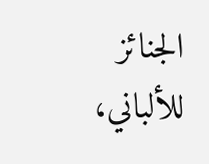الجنائز للألباني،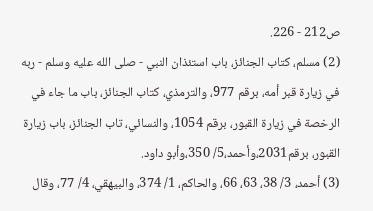ص212 - 226.
(2) مسلم، كتاب الجنائز، باب استئذان النبي - صلى الله عليه وسلم - ربه في زيارة قبر أمه، برقم 977، والترمذي، كتاب الجنائز، باب ما جاء في الرخصة في زيارة القبور، برقم 1054، والنسائي، تاب الجنائز، باب زيارة القبور، برقم2031،وأحمد،5/ 350،وأبو داود.
(3) أحمد، 3/ 38، 63، 66، والحاكم، 1/ 374، والبيهقي، 4/ 77، وقال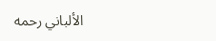الألباني رحمه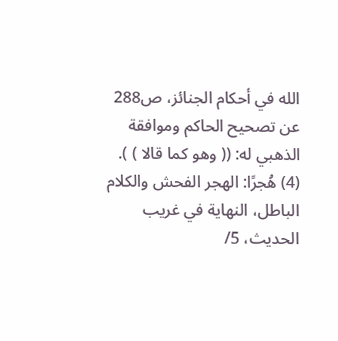الله في أحكام الجنائز، ص288 عن تصحيح الحاكم وموافقة الذهبي له: (( وهو كما قالا ) ).
(4) هُجرًا: الهجر الفحش والكلام الباطل، النهاية في غريب الحديث، 5/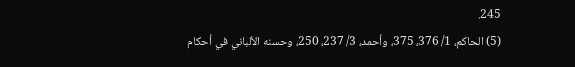245.
(5) الحاكم، 1/ 376، 375، وأحمد، 3/ 237، 250، وحسنه الألباني في أحكام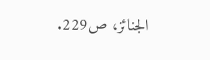الجنائز، ص229.